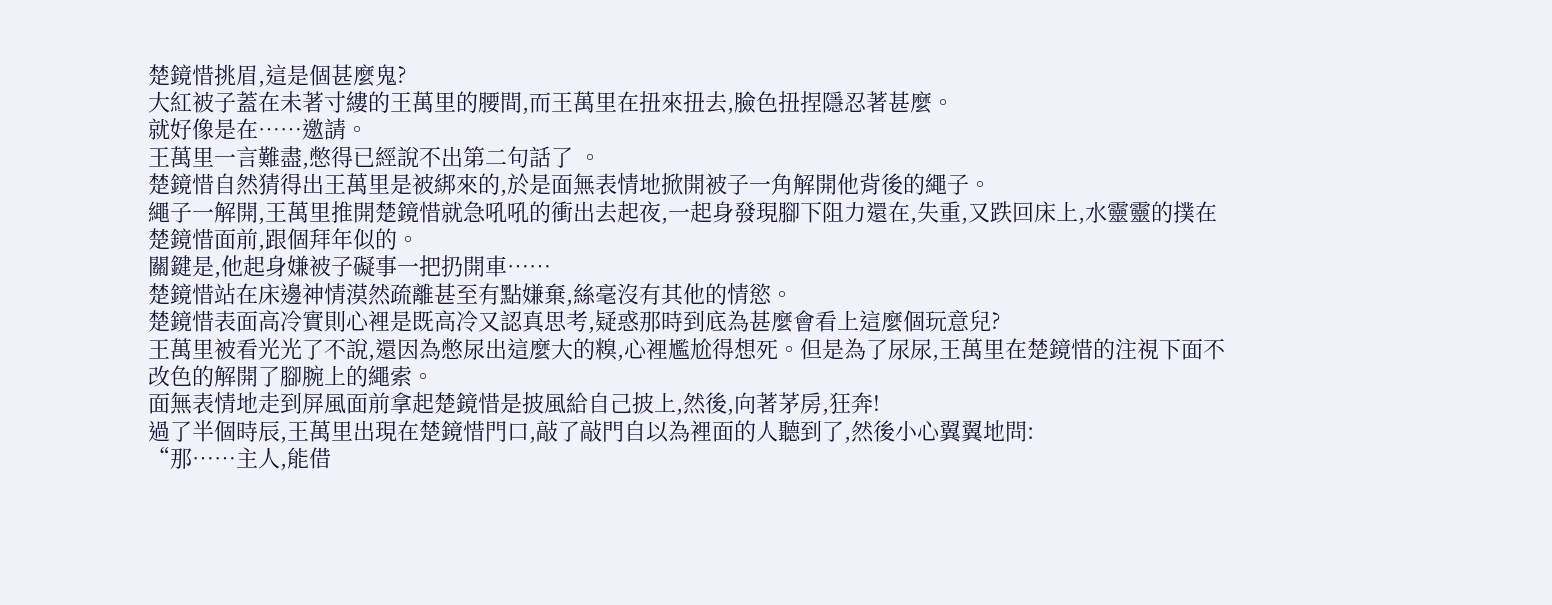楚鏡惜挑眉,這是個甚麼鬼?
大紅被子蓋在未著寸縷的王萬里的腰間,而王萬里在扭來扭去,臉色扭捏隱忍著甚麼。
就好像是在……邀請。
王萬里一言難盡,憋得已經說不出第二句話了 。
楚鏡惜自然猜得出王萬里是被綁來的,於是面無表情地掀開被子一角解開他背後的繩子。
繩子一解開,王萬里推開楚鏡惜就急吼吼的衝出去起夜,一起身發現腳下阻力還在,失重,又跌回床上,水靈靈的撲在楚鏡惜面前,跟個拜年似的。
關鍵是,他起身嫌被子礙事一把扔開車……
楚鏡惜站在床邊神情漠然疏離甚至有點嫌棄,絲毫沒有其他的情慾。
楚鏡惜表面高冷實則心裡是既高冷又認真思考,疑惑那時到底為甚麼會看上這麼個玩意兒?
王萬里被看光光了不說,還因為憋尿出這麼大的糗,心裡尷尬得想死。但是為了尿尿,王萬里在楚鏡惜的注視下面不改色的解開了腳腕上的繩索。
面無表情地走到屏風面前拿起楚鏡惜是披風給自己披上,然後,向著茅房,狂奔!
過了半個時辰,王萬里出現在楚鏡惜門口,敲了敲門自以為裡面的人聽到了,然後小心翼翼地問:
“那……主人,能借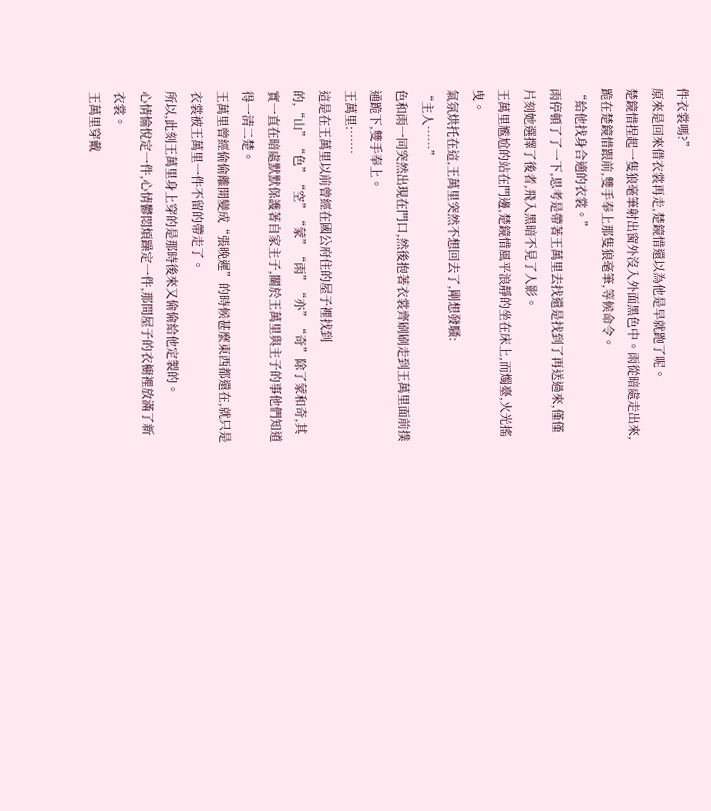件衣裳嗎?”
原來是回來借衣裳再走,楚鏡惜還以為他是早就跑了呢。
楚鏡惜捏起一隻狼毫筆射出窗外沒入外面黑色中。雨從暗處走出來,跪在楚鏡惜跟前,雙手奉上那隻狼毫筆,等候命令。
“給他找身合適的衣裳。”
雨停頓了了一下,思考是帶著王萬里去找還是找到了再送過來,僅僅片刻她選擇了後者,飛入黑暗不見了人影。
王萬里尷尬的站在門邊,楚鏡惜風平浪靜的坐在床上,而燭臺,火光搖曳。
氣氛烘托在這,王萬里突然不想回去了,剛想發騷:
“主人……”
色和雨一同突然出現在門口,然後抱著衣裳齊刷刷走到王萬里面前撲通跪下,雙手奉上。
王萬里:……
這是在王萬里以前曾經在國公府住的屋子裡找到的,“山”“色”“空”“蒙”“雨”“亦”“奇”除了蒙和奇,其實一直在暗處默默保護著自家主子,關於王萬里與主子的事他們知道得一清二楚。
王萬里曾經偷偷離開變成“張晚遲”的時候甚麼東西都還在,就只是衣裳被王萬里一件不留的帶走了。
所以,此刻王萬里身上穿的是那時後來又偷偷給他定製的。
心情愉悅定一件,心情鬱悶煩躁定一件,那間屋子的衣櫥裡放滿了新衣裳。
王萬里穿戴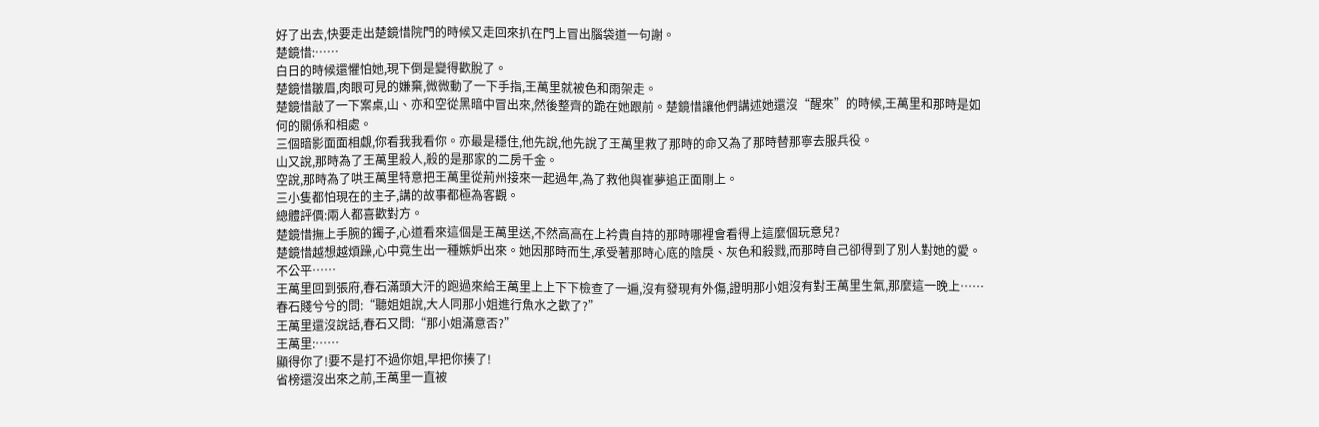好了出去,快要走出楚鏡惜院門的時候又走回來扒在門上冒出腦袋道一句謝。
楚鏡惜:……
白日的時候還懼怕她,現下倒是變得歡脫了。
楚鏡惜皺眉,肉眼可見的嫌棄,微微動了一下手指,王萬里就被色和雨架走。
楚鏡惜敲了一下案桌,山、亦和空從黑暗中冒出來,然後整齊的跪在她跟前。楚鏡惜讓他們講述她還沒“醒來”的時候,王萬里和那時是如何的關係和相處。
三個暗影面面相覷,你看我我看你。亦最是穩住,他先說,他先說了王萬里救了那時的命又為了那時替那寧去服兵役。
山又說,那時為了王萬里殺人,殺的是那家的二房千金。
空說,那時為了哄王萬里特意把王萬里從荊州接來一起過年,為了救他與崔夢追正面剛上。
三小隻都怕現在的主子,講的故事都極為客觀。
總體評價:兩人都喜歡對方。
楚鏡惜撫上手腕的鐲子,心道看來這個是王萬里送,不然高高在上衿貴自持的那時哪裡會看得上這麼個玩意兒?
楚鏡惜越想越煩躁,心中竟生出一種嫉妒出來。她因那時而生,承受著那時心底的陰戾、灰色和殺戮,而那時自己卻得到了別人對她的愛。
不公平……
王萬里回到張府,春石滿頭大汗的跑過來給王萬里上上下下檢查了一遍,沒有發現有外傷,證明那小姐沒有對王萬里生氣,那麼這一晚上……
春石賤兮兮的問:“聽姐姐說,大人同那小姐進行魚水之歡了?”
王萬里還沒說話,春石又問:“那小姐滿意否?”
王萬里:……
顯得你了!要不是打不過你姐,早把你揍了!
省榜還沒出來之前,王萬里一直被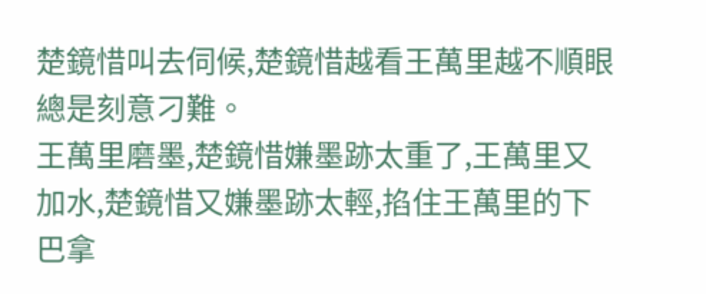楚鏡惜叫去伺候,楚鏡惜越看王萬里越不順眼總是刻意刁難。
王萬里磨墨,楚鏡惜嫌墨跡太重了,王萬里又加水,楚鏡惜又嫌墨跡太輕,掐住王萬里的下巴拿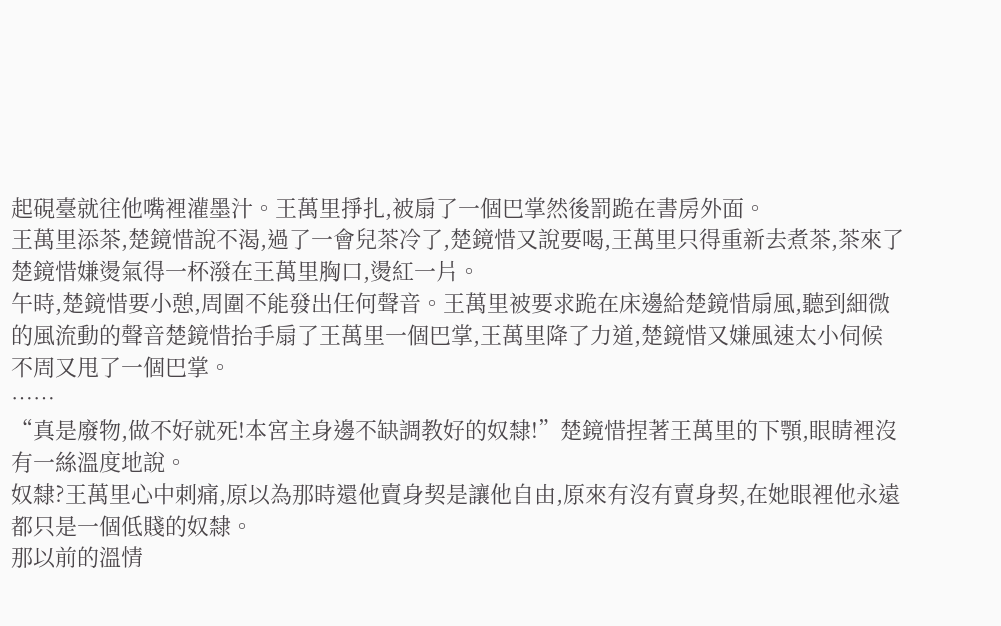起硯臺就往他嘴裡灌墨汁。王萬里掙扎,被扇了一個巴掌然後罰跪在書房外面。
王萬里添茶,楚鏡惜說不渴,過了一會兒茶冷了,楚鏡惜又說要喝,王萬里只得重新去煮茶,茶來了楚鏡惜嫌燙氣得一杯潑在王萬里胸口,燙紅一片。
午時,楚鏡惜要小憩,周圍不能發出任何聲音。王萬里被要求跪在床邊給楚鏡惜扇風,聽到細微的風流動的聲音楚鏡惜抬手扇了王萬里一個巴掌,王萬里降了力道,楚鏡惜又嫌風速太小伺候不周又甩了一個巴掌。
……
“真是廢物,做不好就死!本宮主身邊不缺調教好的奴隸!”楚鏡惜捏著王萬里的下顎,眼睛裡沒有一絲溫度地說。
奴隸?王萬里心中刺痛,原以為那時還他賣身契是讓他自由,原來有沒有賣身契,在她眼裡他永遠都只是一個低賤的奴隸。
那以前的溫情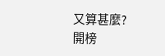又算甚麼?
開榜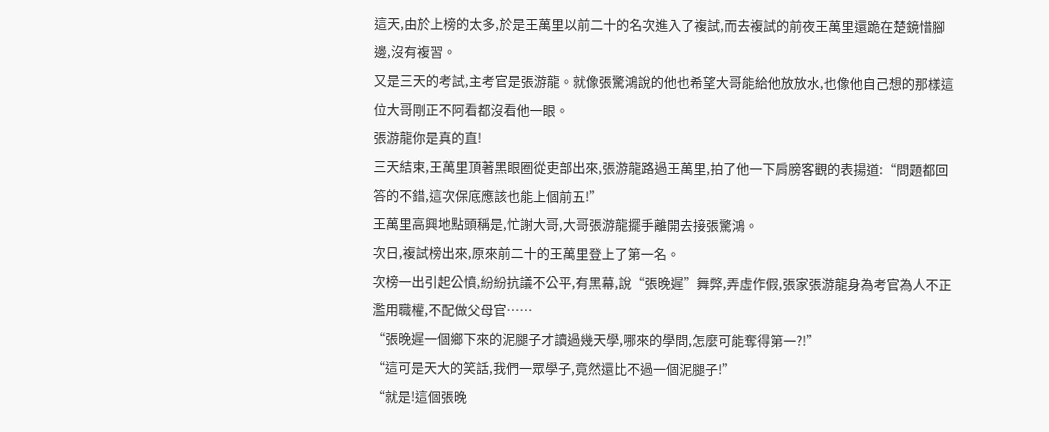這天,由於上榜的太多,於是王萬里以前二十的名次進入了複試,而去複試的前夜王萬里還跪在楚鏡惜腳邊,沒有複習。
又是三天的考試,主考官是張游龍。就像張驚鴻說的他也希望大哥能給他放放水,也像他自己想的那樣這位大哥剛正不阿看都沒看他一眼。
張游龍你是真的直!
三天結束,王萬里頂著黑眼圈從吏部出來,張游龍路過王萬里,拍了他一下肩膀客觀的表揚道:“問題都回答的不錯,這次保底應該也能上個前五!”
王萬里高興地點頭稱是,忙謝大哥,大哥張游龍擺手離開去接張驚鴻。
次日,複試榜出來,原來前二十的王萬里登上了第一名。
次榜一出引起公憤,紛紛抗議不公平,有黑幕,說“張晚遲”舞弊,弄虛作假,張家張游龍身為考官為人不正濫用職權,不配做父母官……
“張晚遲一個鄉下來的泥腿子才讀過幾天學,哪來的學問,怎麼可能奪得第一?!”
“這可是天大的笑話,我們一眾學子,竟然還比不過一個泥腿子!”
“就是!這個張晚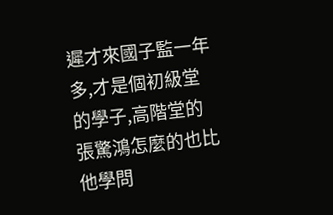遲才來國子監一年多,才是個初級堂的學子,高階堂的張驚鴻怎麼的也比他學問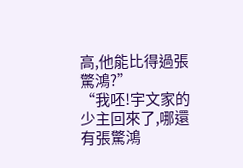高,他能比得過張驚鴻?”
“我呸!宇文家的少主回來了,哪還有張驚鴻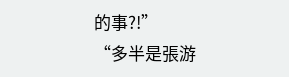的事?!”
“多半是張游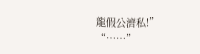龍假公濟私!”
“……”